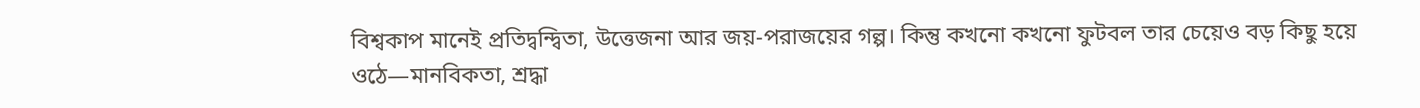বিশ্বকাপ মানেই প্রতিদ্বন্দ্বিতা, উত্তেজনা আর জয়-পরাজয়ের গল্প। কিন্তু কখনো কখনো ফুটবল তার চেয়েও বড় কিছু হয়ে ওঠে—মানবিকতা, শ্রদ্ধা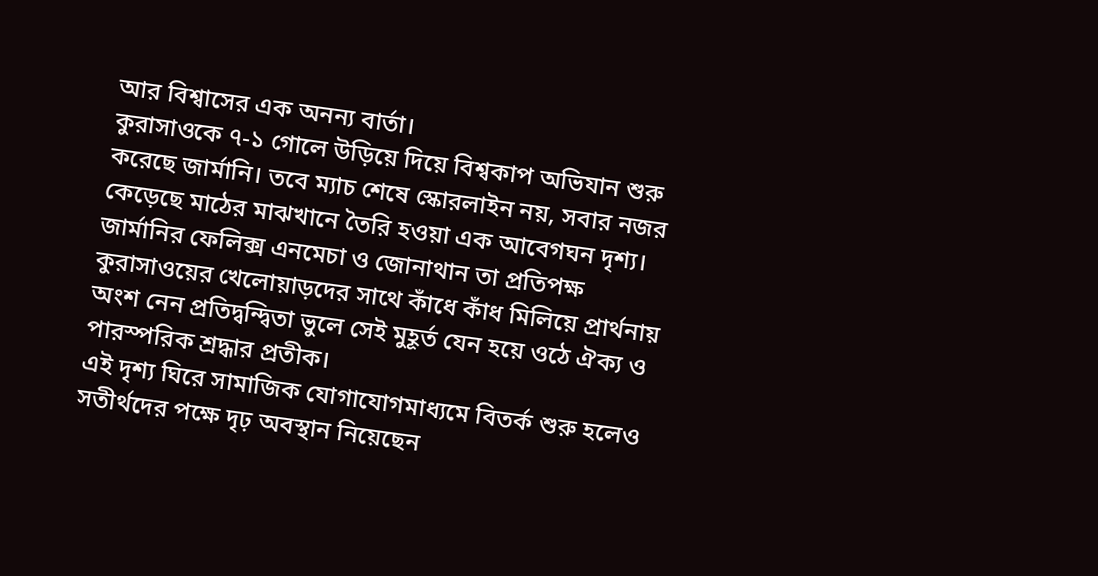আর বিশ্বাসের এক অনন্য বার্তা।
কুরাসাওকে ৭-১ গোলে উড়িয়ে দিয়ে বিশ্বকাপ অভিযান শুরু করেছে জার্মানি। তবে ম্যাচ শেষে স্কোরলাইন নয়, সবার নজর কেড়েছে মাঠের মাঝখানে তৈরি হওয়া এক আবেগঘন দৃশ্য।
জার্মানির ফেলিক্স এনমেচা ও জোনাথান তা প্রতিপক্ষ কুরাসাওয়ের খেলোয়াড়দের সাথে কাঁধে কাঁধ মিলিয়ে প্রার্থনায় অংশ নেন প্রতিদ্বন্দ্বিতা ভুলে সেই মুহূর্ত যেন হয়ে ওঠে ঐক্য ও পারস্পরিক শ্রদ্ধার প্রতীক।
এই দৃশ্য ঘিরে সামাজিক যোগাযোগমাধ্যমে বিতর্ক শুরু হলেও সতীর্থদের পক্ষে দৃঢ় অবস্থান নিয়েছেন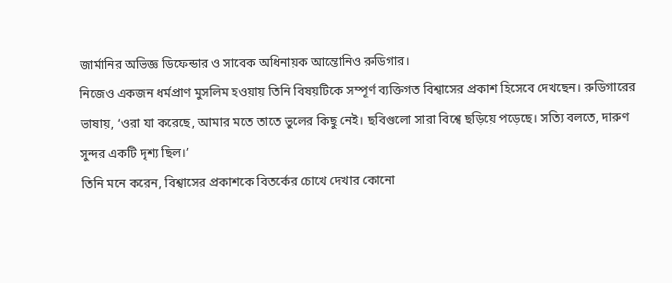জার্মানির অভিজ্ঞ ডিফেন্ডার ও সাবেক অধিনায়ক আন্তোনিও রুডিগার।
নিজেও একজন ধর্মপ্রাণ মুসলিম হওয়ায় তিনি বিষয়টিকে সম্পূর্ণ ব্যক্তিগত বিশ্বাসের প্রকাশ হিসেবে দেখছেন। রুডিগারের ভাষায়, ‘ওরা যা করেছে, আমার মতে তাতে ভুলের কিছু নেই। ছবিগুলো সারা বিশ্বে ছড়িয়ে পড়েছে। সত্যি বলতে, দারুণ সুন্দর একটি দৃশ্য ছিল।’
তিনি মনে করেন, বিশ্বাসের প্রকাশকে বিতর্কের চোখে দেখার কোনো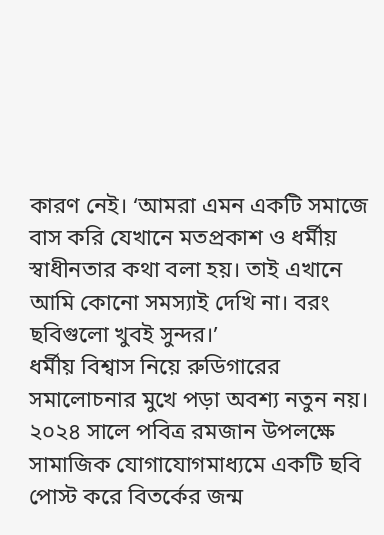কারণ নেই। ‘আমরা এমন একটি সমাজে বাস করি যেখানে মতপ্রকাশ ও ধর্মীয় স্বাধীনতার কথা বলা হয়। তাই এখানে আমি কোনো সমস্যাই দেখি না। বরং ছবিগুলো খুবই সুন্দর।’
ধর্মীয় বিশ্বাস নিয়ে রুডিগারের সমালোচনার মুখে পড়া অবশ্য নতুন নয়। ২০২৪ সালে পবিত্র রমজান উপলক্ষে সামাজিক যোগাযোগমাধ্যমে একটি ছবি পোস্ট করে বিতর্কের জন্ম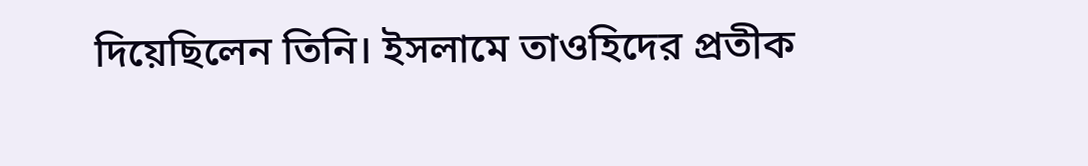দিয়েছিলেন তিনি। ইসলামে তাওহিদের প্রতীক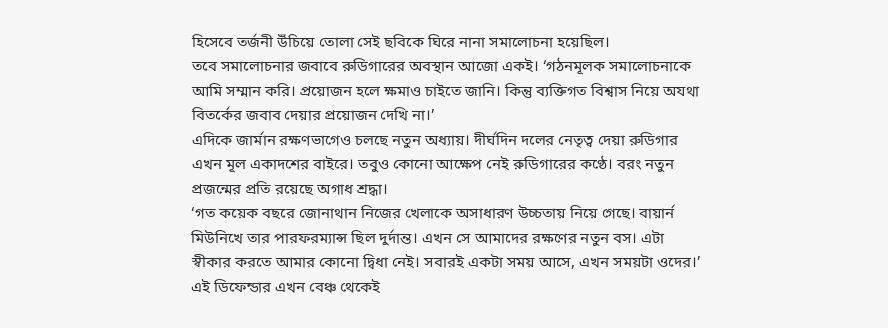হিসেবে তর্জনী উঁচিয়ে তোলা সেই ছবিকে ঘিরে নানা সমালোচনা হয়েছিল।
তবে সমালোচনার জবাবে রুডিগারের অবস্থান আজো একই। ‘গঠনমূলক সমালোচনাকে আমি সম্মান করি। প্রয়োজন হলে ক্ষমাও চাইতে জানি। কিন্তু ব্যক্তিগত বিশ্বাস নিয়ে অযথা বিতর্কের জবাব দেয়ার প্রয়োজন দেখি না।’
এদিকে জার্মান রক্ষণভাগেও চলছে নতুন অধ্যায়। দীর্ঘদিন দলের নেতৃত্ব দেয়া রুডিগার এখন মূল একাদশের বাইরে। তবুও কোনো আক্ষেপ নেই রুডিগারের কণ্ঠে। বরং নতুন প্রজন্মের প্রতি রয়েছে অগাধ শ্রদ্ধা।
‘গত কয়েক বছরে জোনাথান নিজের খেলাকে অসাধারণ উচ্চতায় নিয়ে গেছে। বায়ার্ন মিউনিখে তার পারফরম্যান্স ছিল দুর্দান্ত। এখন সে আমাদের রক্ষণের নতুন বস। এটা স্বীকার করতে আমার কোনো দ্বিধা নেই। সবারই একটা সময় আসে, এখন সময়টা ওদের।’
এই ডিফেন্ডার এখন বেঞ্চ থেকেই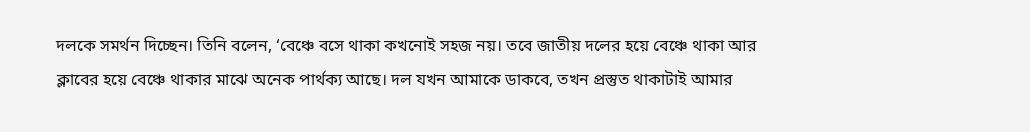দলকে সমর্থন দিচ্ছেন। তিনি বলেন, ‘বেঞ্চে বসে থাকা কখনোই সহজ নয়। তবে জাতীয় দলের হয়ে বেঞ্চে থাকা আর ক্লাবের হয়ে বেঞ্চে থাকার মাঝে অনেক পার্থক্য আছে। দল যখন আমাকে ডাকবে, তখন প্রস্তুত থাকাটাই আমার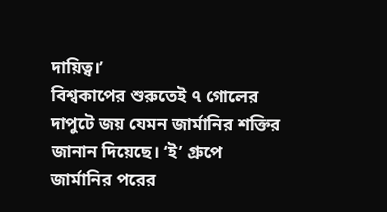দায়িত্ব।’
বিশ্বকাপের শুরুতেই ৭ গোলের দাপুটে জয় যেমন জার্মানির শক্তির জানান দিয়েছে। ‘ই’ গ্রুপে জার্মানির পরের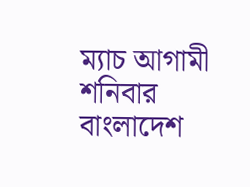ম্যাচ আগামী শনিবার বাংলাদেশ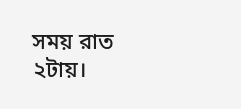সময় রাত ২টায়।